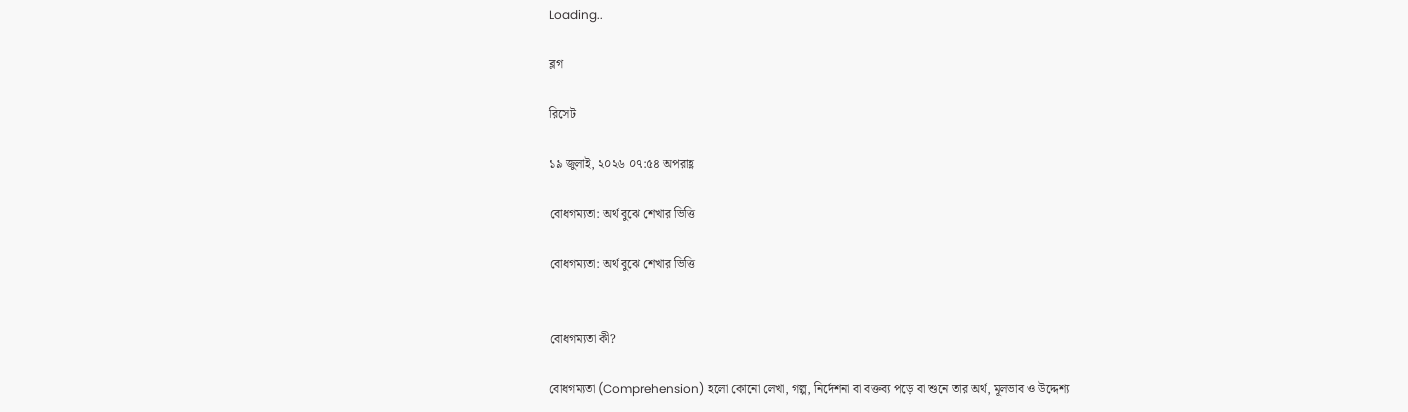Loading..

ব্লগ

রিসেট

১৯ জুলাই, ২০২৬ ০৭:৫৪ অপরাহ্ণ

বোধগম্যতা: অর্থ বুঝে শেখার ভিত্তি

বোধগম্যতা: অর্থ বুঝে শেখার ভিত্তি


বোধগম্যতা কী?

বোধগম্যতা (Comprehension) হলো কোনো লেখা, গল্প, নির্দেশনা বা বক্তব্য পড়ে বা শুনে তার অর্থ, মূলভাব ও উদ্দেশ্য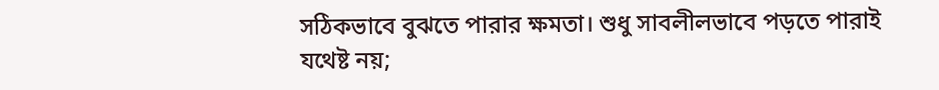সঠিকভাবে বুঝতে পারার ক্ষমতা। শুধু সাবলীলভাবে পড়তে পারাই যথেষ্ট নয়;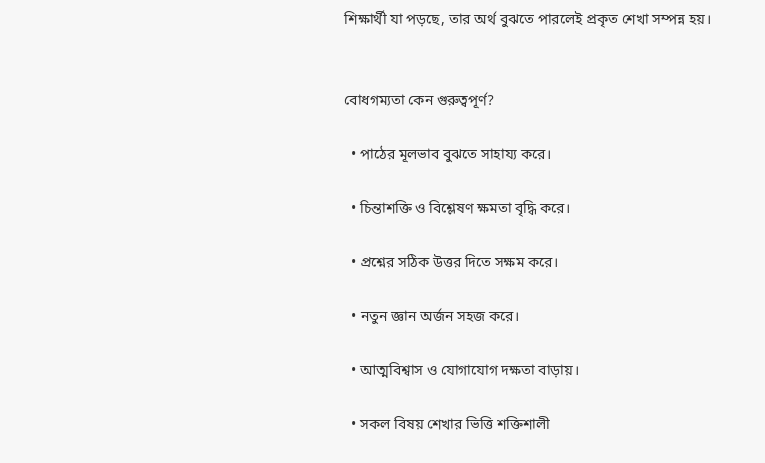শিক্ষার্থী যা পড়ছে, তার অর্থ বুঝতে পারলেই প্রকৃত শেখা সম্পন্ন হয়।


বোধগম্যতা কেন গুরুত্বপূর্ণ?

  • পাঠের মূলভাব বুঝতে সাহায্য করে।

  • চিন্তাশক্তি ও বিশ্লেষণ ক্ষমতা বৃদ্ধি করে।

  • প্রশ্নের সঠিক উত্তর দিতে সক্ষম করে।

  • নতুন জ্ঞান অর্জন সহজ করে।

  • আত্মবিশ্বাস ও যোগাযোগ দক্ষতা বাড়ায়।

  • সকল বিষয় শেখার ভিত্তি শক্তিশালী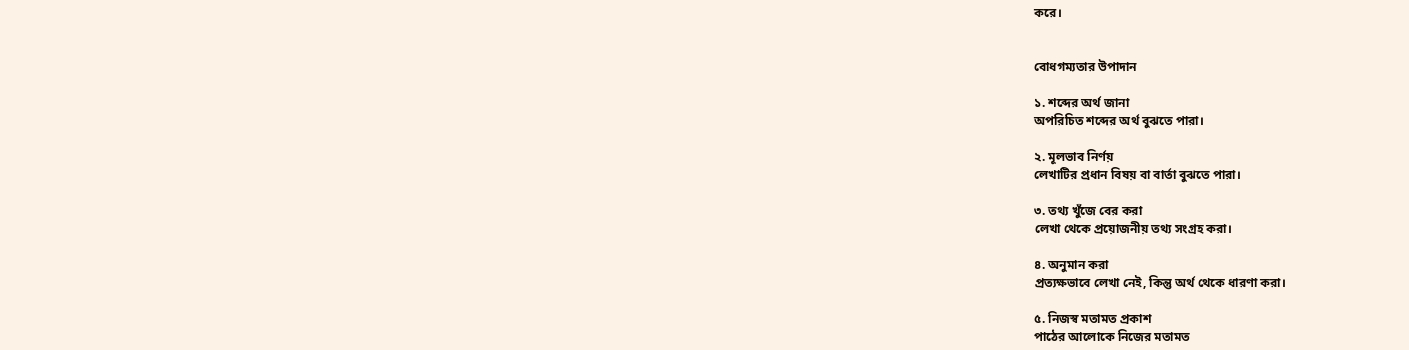করে।


বোধগম্যতার উপাদান

১. শব্দের অর্থ জানা
অপরিচিত শব্দের অর্থ বুঝতে পারা।

২. মূলভাব নির্ণয়
লেখাটির প্রধান বিষয় বা বার্তা বুঝতে পারা।

৩. তথ্য খুঁজে বের করা
লেখা থেকে প্রয়োজনীয় তথ্য সংগ্রহ করা।

৪. অনুমান করা
প্রত্যক্ষভাবে লেখা নেই, কিন্তু অর্থ থেকে ধারণা করা।

৫. নিজস্ব মতামত প্রকাশ
পাঠের আলোকে নিজের মতামত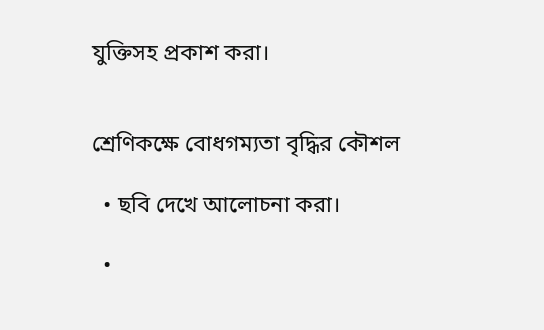যুক্তিসহ প্রকাশ করা।


শ্রেণিকক্ষে বোধগম্যতা বৃদ্ধির কৌশল

  • ছবি দেখে আলোচনা করা।

  •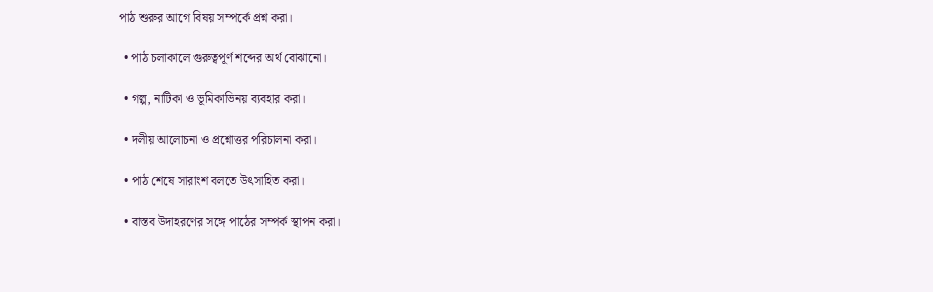পাঠ শুরুর আগে বিষয় সম্পর্কে প্রশ্ন করা।

  • পাঠ চলাকালে গুরুত্বপূর্ণ শব্দের অর্থ বোঝানো।

  • গল্প, নাটিকা ও ভূমিকাভিনয় ব্যবহার করা।

  • দলীয় আলোচনা ও প্রশ্নোত্তর পরিচালনা করা।

  • পাঠ শেষে সারাংশ বলতে উৎসাহিত করা।

  • বাস্তব উদাহরণের সঙ্গে পাঠের সম্পর্ক স্থাপন করা।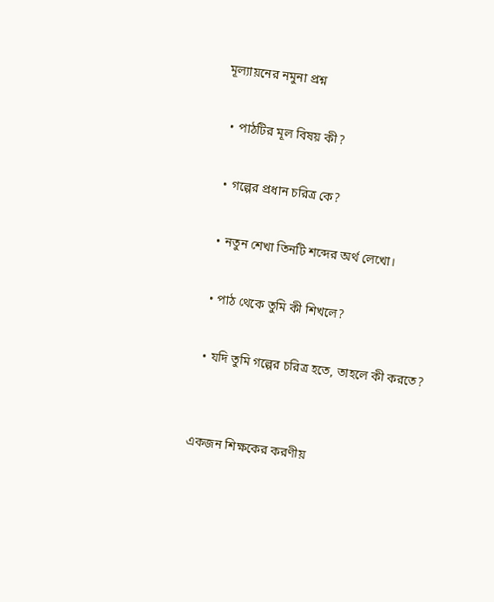মূল্যায়নের নমুনা প্রশ্ন

  • পাঠটির মূল বিষয় কী?

  • গল্পের প্রধান চরিত্র কে?

  • নতুন শেখা তিনটি শব্দের অর্থ লেখো।

  • পাঠ থেকে তুমি কী শিখলে?

  • যদি তুমি গল্পের চরিত্র হতে, তাহলে কী করতে?


একজন শিক্ষকের করণীয়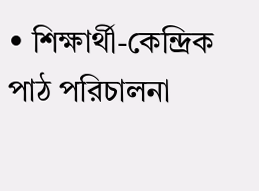• শিক্ষার্থী-কেন্দ্রিক পাঠ পরিচালনা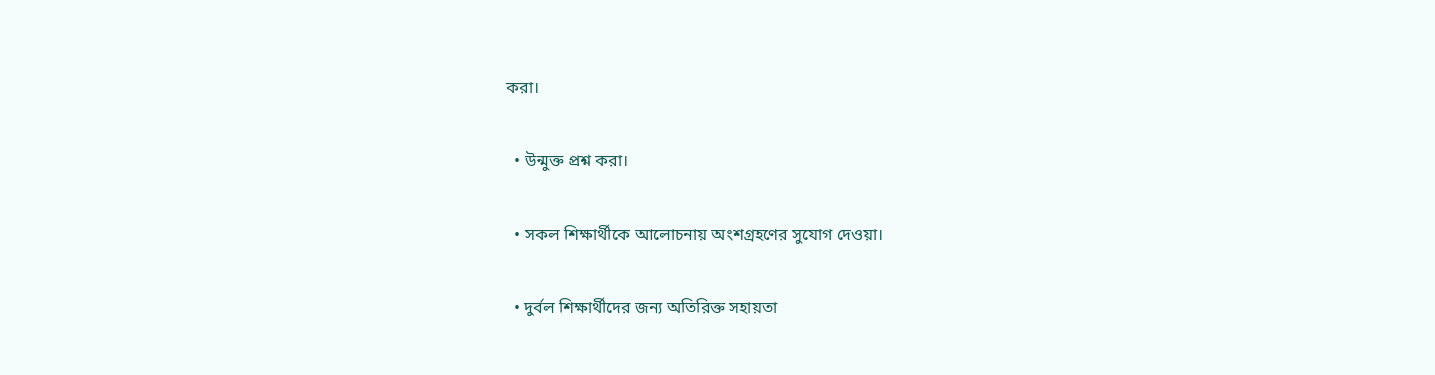করা।

  • উন্মুক্ত প্রশ্ন করা।

  • সকল শিক্ষার্থীকে আলোচনায় অংশগ্রহণের সুযোগ দেওয়া।

  • দুর্বল শিক্ষার্থীদের জন্য অতিরিক্ত সহায়তা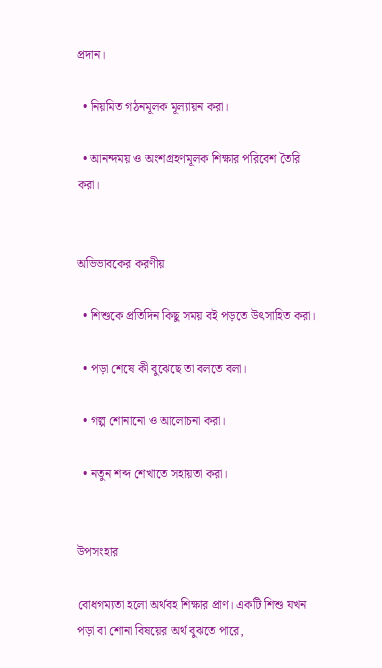প্রদান।

  • নিয়মিত গঠনমূলক মূল্যায়ন করা।

  • আনন্দময় ও অংশগ্রহণমূলক শিক্ষার পরিবেশ তৈরি করা।


অভিভাবকের করণীয়

  • শিশুকে প্রতিদিন কিছু সময় বই পড়তে উৎসাহিত করা।

  • পড়া শেষে কী বুঝেছে তা বলতে বলা।

  • গল্প শোনানো ও আলোচনা করা।

  • নতুন শব্দ শেখাতে সহায়তা করা।


উপসংহার

বোধগম্যতা হলো অর্থবহ শিক্ষার প্রাণ। একটি শিশু যখন পড়া বা শোনা বিষয়ের অর্থ বুঝতে পারে,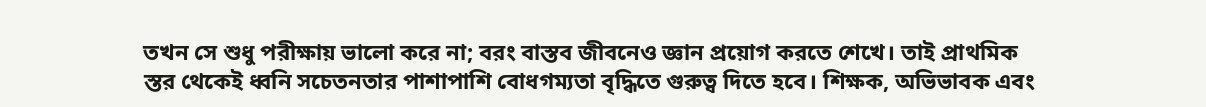তখন সে শুধু পরীক্ষায় ভালো করে না; বরং বাস্তব জীবনেও জ্ঞান প্রয়োগ করতে শেখে। তাই প্রাথমিক স্তর থেকেই ধ্বনি সচেতনতার পাশাপাশি বোধগম্যতা বৃদ্ধিতে গুরুত্ব দিতে হবে। শিক্ষক, অভিভাবক এবং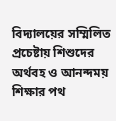বিদ্যালয়ের সম্মিলিত প্রচেষ্টায় শিশুদের অর্থবহ ও আনন্দময় শিক্ষার পথ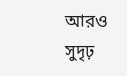আরও সুদৃঢ়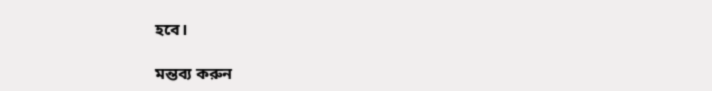হবে।

মন্তব্য করুন